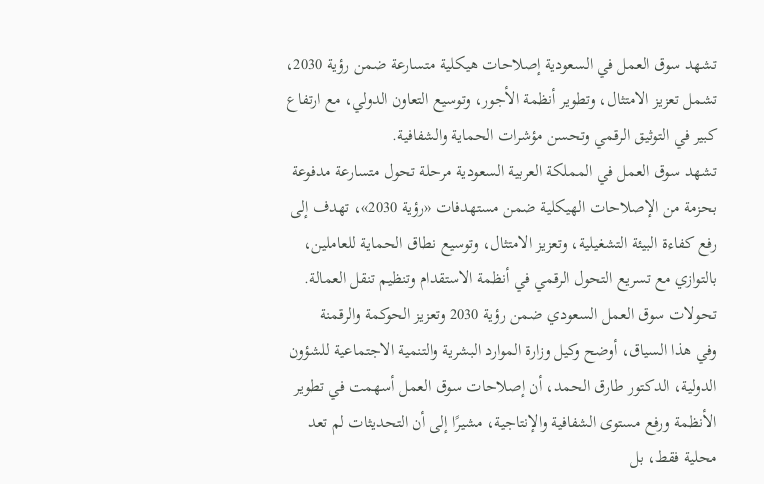تشهد سوق العمل في السعودية إصلاحات هيكلية متسارعة ضمن رؤية 2030، تشمل تعزيز الامتثال، وتطوير أنظمة الأجور، وتوسيع التعاون الدولي، مع ارتفاع كبير في التوثيق الرقمي وتحسن مؤشرات الحماية والشفافية.
تشهد سوق العمل في المملكة العربية السعودية مرحلة تحول متسارعة مدفوعة بحزمة من الإصلاحات الهيكلية ضمن مستهدفات «رؤية 2030»، تهدف إلى رفع كفاءة البيئة التشغيلية، وتعزيز الامتثال، وتوسيع نطاق الحماية للعاملين، بالتوازي مع تسريع التحول الرقمي في أنظمة الاستقدام وتنظيم تنقل العمالة.
تحولات سوق العمل السعودي ضمن رؤية 2030 وتعزيز الحوكمة والرقمنة
وفي هذا السياق، أوضح وكيل وزارة الموارد البشرية والتنمية الاجتماعية للشؤون الدولية، الدكتور طارق الحمد، أن إصلاحات سوق العمل أسهمت في تطوير الأنظمة ورفع مستوى الشفافية والإنتاجية، مشيرًا إلى أن التحديثات لم تعد محلية فقط، بل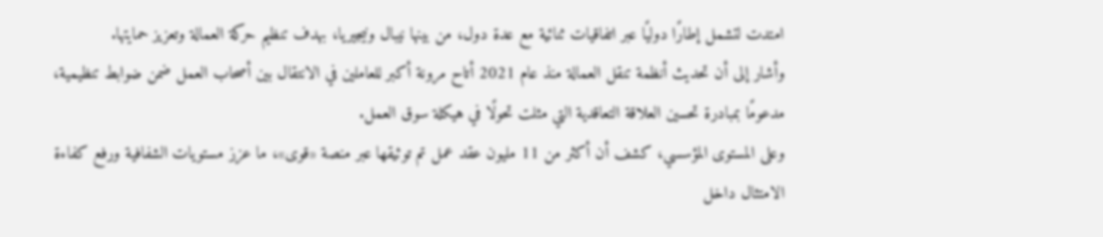امتدت لتشمل إطارًا دوليًا عبر اتفاقيات ثنائية مع عدة دول، من بينها نيبال ونيجيريا، بهدف تنظيم حركة العمالة وتعزيز حمايتها.
وأشار إلى أن تحديث أنظمة تنقل العمالة منذ عام 2021 أتاح مرونة أكبر للعاملين في الانتقال بين أصحاب العمل ضمن ضوابط تنظيمية، مدعومًا بمبادرة تحسين العلاقة التعاقدية التي مثلت تحولًا في هيكلة سوق العمل.
وعلى المستوى المؤسسي، كشف أن أكثر من 11 مليون عقد عمل تم توثيقها عبر منصة «قوى»، ما عزز مستويات الشفافية ورفع كفاءة الامتثال داخل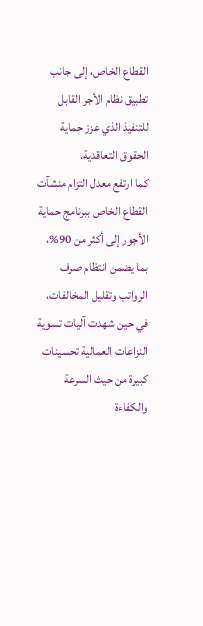القطاع الخاص، إلى جانب تطبيق نظام الأجر القابل للتنفيذ الذي عزز حماية الحقوق التعاقدية.
كما ارتفع معدل التزام منشآت القطاع الخاص ببرنامج حماية الأجور إلى أكثر من 90%، بما يضمن انتظام صرف الرواتب وتقليل المخالفات، في حين شهدت آليات تسوية النزاعات العمالية تحسينات كبيرة من حيث السرعة والكفاءة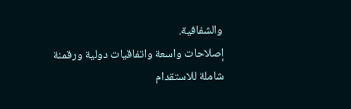والشفافية.
إصلاحات واسعة واتفاقيات دولية ورقمنة شاملة للاستقدام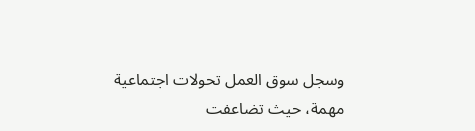وسجل سوق العمل تحولات اجتماعية مهمة، حيث تضاعفت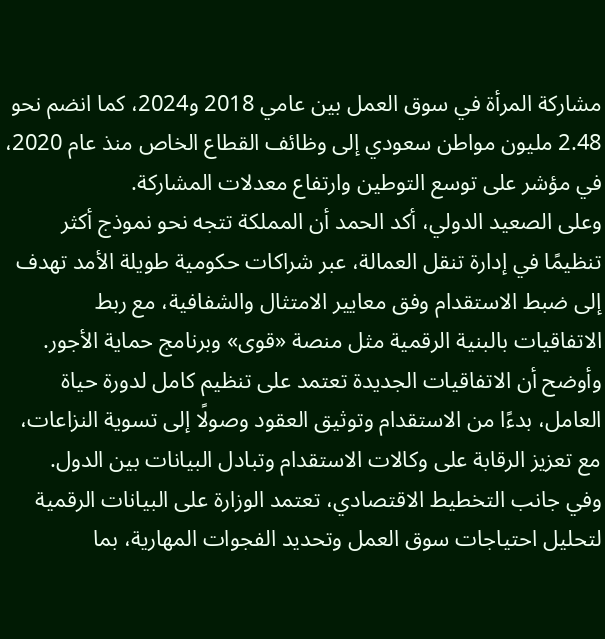مشاركة المرأة في سوق العمل بين عامي 2018 و2024، كما انضم نحو 2.48 مليون مواطن سعودي إلى وظائف القطاع الخاص منذ عام 2020، في مؤشر على توسع التوطين وارتفاع معدلات المشاركة.
وعلى الصعيد الدولي، أكد الحمد أن المملكة تتجه نحو نموذج أكثر تنظيمًا في إدارة تنقل العمالة، عبر شراكات حكومية طويلة الأمد تهدف إلى ضبط الاستقدام وفق معايير الامتثال والشفافية، مع ربط الاتفاقيات بالبنية الرقمية مثل منصة «قوى» وبرنامج حماية الأجور.
وأوضح أن الاتفاقيات الجديدة تعتمد على تنظيم كامل لدورة حياة العامل، بدءًا من الاستقدام وتوثيق العقود وصولًا إلى تسوية النزاعات، مع تعزيز الرقابة على وكالات الاستقدام وتبادل البيانات بين الدول.
وفي جانب التخطيط الاقتصادي، تعتمد الوزارة على البيانات الرقمية لتحليل احتياجات سوق العمل وتحديد الفجوات المهارية، بما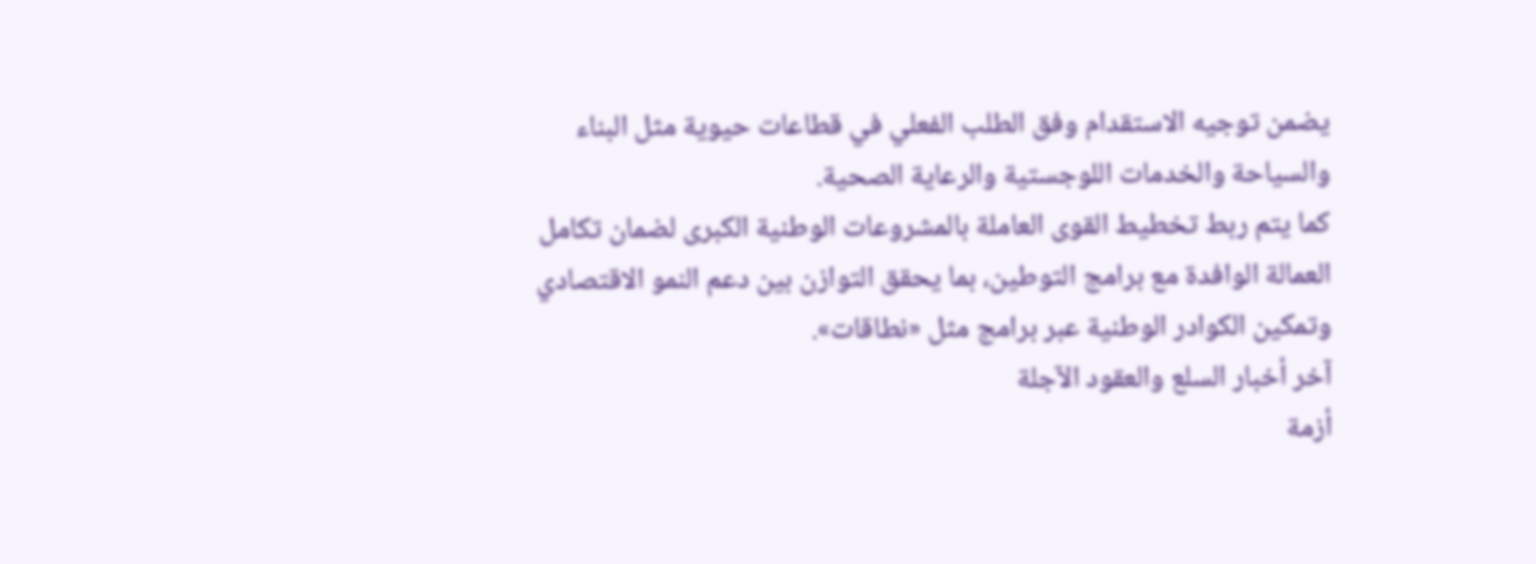يضمن توجيه الاستقدام وفق الطلب الفعلي في قطاعات حيوية مثل البناء والسياحة والخدمات اللوجستية والرعاية الصحية.
كما يتم ربط تخطيط القوى العاملة بالمشروعات الوطنية الكبرى لضمان تكامل العمالة الوافدة مع برامج التوطين، بما يحقق التوازن بين دعم النمو الاقتصادي وتمكين الكوادر الوطنية عبر برامج مثل «نطاقات».
آخر أخبار السلع والعقود الآجلة
أزمة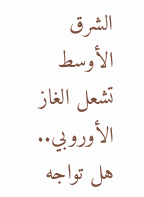الشرق الأوسط تشعل الغاز الأوروبي.. هل تواجه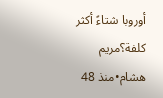أوروبا شتاءً أكثر كلفة؟مريم هشام•منذ 48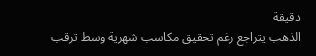دقيقة
الذهب يتراجع رغم تحقيق مكاسب شهرية وسط ترقب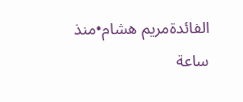الفائدةمريم هشام•منذ ساعة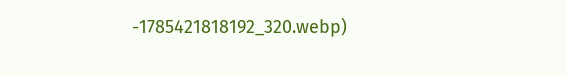-1785421818192_320.webp)